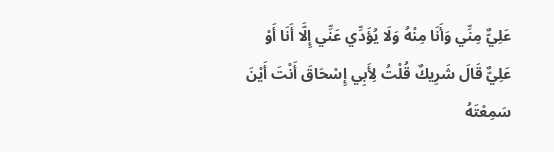عَلِيٌّ مِنِّي وَأَنَا مِنْهُ وَلَا يُؤَدِّي عَنِّي إِلَّا أَنَا أَوْ عَلِيٌّ قَالَ شَرِيكٌ قُلْتُ لِأَبِي إِسْحَاقَ أَنْتَ أَيْنَ سَمِعْتَهُ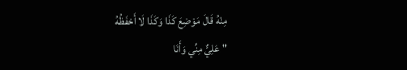مِنْهُ قَالَ مَوْضِعَ كَذَا وَكَذَا لَا أَحْفَظُهُ
" عَلِيٌّ مِنِّي وَأَنَا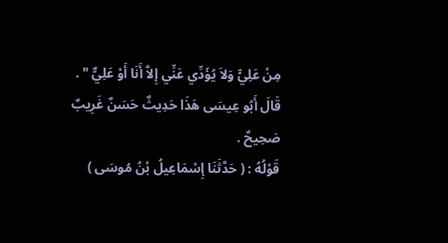مِنْ عَلِيٍّ وَلاَ يُؤَدِّي عَنِّي إِلاَّ أَنَا أَوْ عَلِيٌّ " . قَالَ أَبُو عِيسَى هَذَا حَدِيثٌ حَسَنٌ غَرِيبٌ صَحِيحٌ .
قَوْلُهُ : ( حَدَّثَنَا إِسْمَاعِيلُ بْنُ مُوسَى )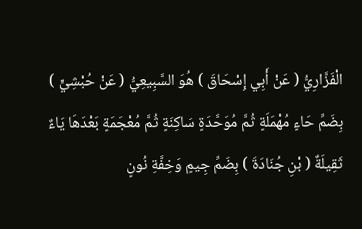الْفَزَّارِيُّ ( عَنْ أَبِي إِسْحَاقَ ) هُوَ السَّبِيعِيُّ ( عَنْ حُبْشِيٍّ ) بِضَمِّ حَاءٍ مُهْمَلَةٍ ثُمَّ مُوَحَّدَةٍ سَاكِنَةٍ ثُمَّ مُعْجَمَةٍ بَعْدَهَا يَاءٌ ثَقِيلَةٌ ( بْنِ جُنَادَةَ ) بِضَمِّ جِيمٍ وَخِفَّةِ نُونٍ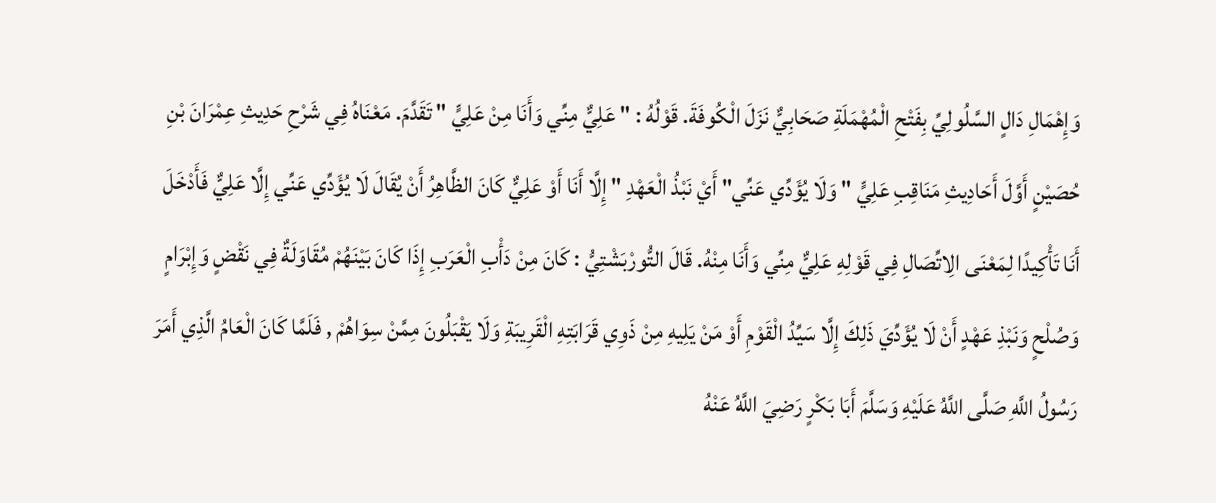وَإِهْمَالِ دَالٍ السَّلُولِيِّ بِفَتْحِ الْمُهْمَلَةِ صَحَابِيٌّ نَزَلَ الْكُوفَةَ. قَوْلُهُ : " عَلِيٌّ مِنِّي وَأَنَا مِنْ عَلِيٍّ " تَقَدَّمَ. مَعْنَاهُ فِي شَرْحِ حَدِيثِ عِمْرَانَ بْنِ حُصَيْنٍ أَوَّلَ أَحَادِيثِ مَنَاقِبِ عَلِيٍّ " وَلَا يُؤَدِّي عَنِّي" أَيْ نَبْذُ الْعَهْدِ " إِلَّا أَنَا أَوْ عَلِيٌّ كَانَ الظَّاهِرُ أَنْ يُقَالَ لَا يُؤَدِّي عَنِّي إِلَّا عَلِيٌّ فَأَدْخَلَ أَنَا تَأْكِيدًا لِمَعْنَى الِاتِّصَالِ فِي قَوْلِهِ عَلِيٌّ مِنِّي وَأَنَا مِنْهُ. قَالَ التُّورْبَشْتِيُّ : كَانَ مِنْ دَأْبِ الْعَرَبِ إِذَا كَانَ بَيْنَهُمْ مُقَاوَلَةٌ فِي نَقْضٍ وَإِبْرَامٍ وَصُلْحٍ وَنَبْذِ عَهْدٍ أَنْ لَا يُؤَدِّيَ ذَلِكَ إِلَّا سَيِّدُ الْقَوْمِ أَوْ مَنْ يَلِيهِ مِنْ ذَوِي قَرَابَتِهِ الْقَرِيبَةِ وَلَا يَقْبَلُونَ مِمَّنْ سِوَاهُمْ , فَلَمَّا كَانَ الْعَامُ الَّذِي أَمَرَ رَسُولُ اللَّهِ صَلَّى اللَّهُ عَلَيْهِ وَسَلَّمَ أَبَا بَكْرٍ رَضِيَ اللَّهُ عَنْهُ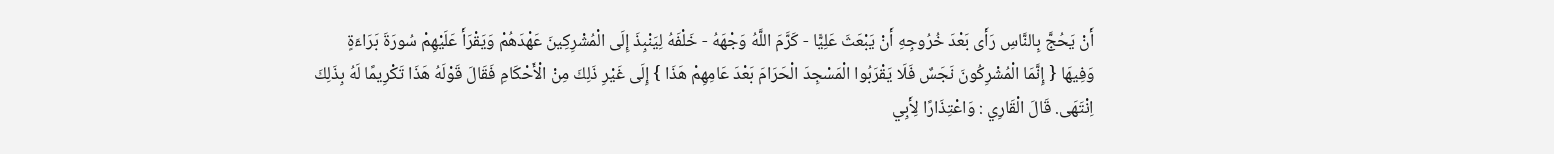أَنْ يَحُجَّ بِالنَّاسِ رَأَى بَعْدَ خُرُوجِهِ أَنْ يَبْعَثَ عَلِيًّا - كَرَّمَ اللَّهُ وَجْهَهُ - خَلْفَهُ لِيَنْبِذَ إِلَى الْمُشْرِكِينَ عَهْدَهُمْ وَيَقْرَأَ عَلَيْهِمْ سُورَةَ بَرَاءَةٍ وَفِيهَا { إِنَّمَا الْمُشْرِكُونَ نَجَسٌ فَلَا يَقْرَبُوا الْمَسْجِدَ الْحَرَامَ بَعْدَ عَامِهِمْ هَذَا } إِلَى غَيْرِ ذَلِكَ مِنْ الْأَحْكَامِ فَقَالَ قَوْلَهُ هَذَا تَكْرِيمًا لَهُ بِذَلِكَ اِنْتَهَى. قَالَ الْقَارِي : وَاعْتِذَارًا لِأَبِي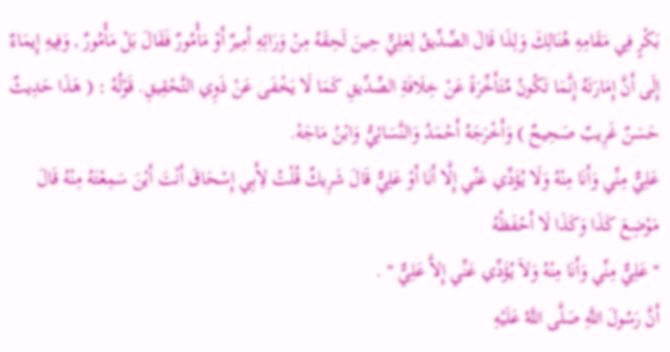بَكْرٍ فِي مَقَامِهِ هُنَالِكَ وَلِذَا قَالَ الصِّدِّيقُ لِعَلِيٍّ حِينَ لَحِقَهُ مِنْ وَرَائِهِ أَمِيرٌ أَوْ مَأْمُورٌ فَقَالَ بَلْ مَأْمُورٌ , وَفِيهِ إِيمَاءٌ إِلَى أَنَّ إِمَارَتَهُ إِنَّمَا تَكُونُ مُتَأَخِّرَةً عَنْ خِلَافَةِ الصِّدِّيقِ كَمَا لَا يَخْفَى عَنْ ذَوِي التَّحْقِيقِ. قَوْلُهُ : ( هَذَا حَدِيثٌ حَسَنٌ غَرِيبٌ صَحِيحٌ ) وَأَخْرَجَهُ أَحْمَدُ وَالنَّسَائِيُّ وَابْنُ مَاجَهْ.
عَلِيٌّ مِنِّي وَأَنَا مِنْهُ وَلَا يُؤَدِّي عَنِّي إِلَّا أَنَا أَوْ عَلِيٌّ قَالَ شَرِيكٌ قُلْتُ لِأَبِي إِسْحَاقَ أَنْتَ أَيْنَ سَمِعْتَهُ مِنْهُ قَالَ مَوْضِعَ كَذَا وَكَذَا لَا أَحْفَظُهُ
" عَلِيٌّ مِنِّي وَأَنَا مِنْهُ وَلاَ يُؤَدِّي عَنِّي إِلاَّ عَلِيٌّ " .
أَنَّ رَسُولَ اللَّهِ صَلَّى اللَّهُ عَلَيْهِ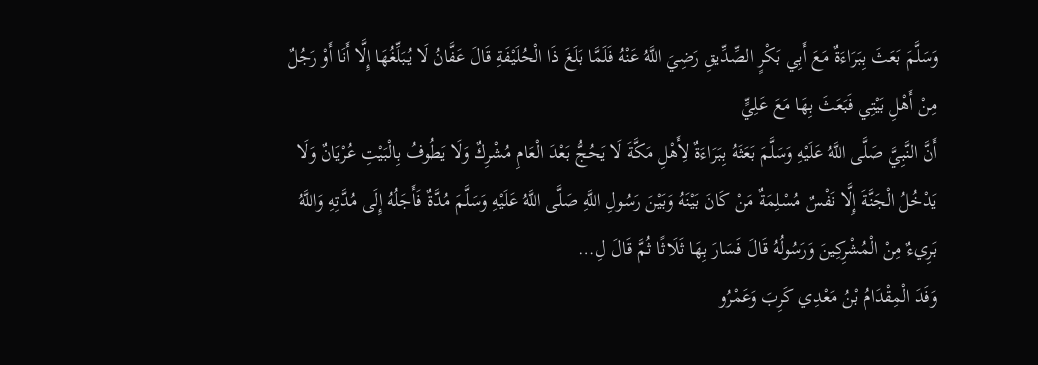وَسَلَّمَ بَعَثَ بِبَرَاءَةٌ مَعَ أَبِي بَكْرٍ الصِّدِّيقِ رَضِيَ اللَّهُ عَنْهُ فَلَمَّا بَلَغَ ذَا الْحُلَيْفَةِ قَالَ عَفَّانُ لَا يُبَلِّغُهَا إِلَّا أَنَا أَوْ رَجُلٌ مِنْ أَهْلِ بَيْتِي فَبَعَثَ بِهَا مَعَ عَلِيٍّ
أَنَّ النَّبِيَّ صَلَّى اللَّهُ عَلَيْهِ وَسَلَّمَ بَعَثَهُ بِبَرَاءَةٌ لِأَهْلِ مَكَّةَ لَا يَحُجُّ بَعْدَ الْعَامِ مُشْرِكٌ وَلَا يَطُوفُ بِالْبَيْتِ عُرْيَانٌ وَلَا يَدْخُلُ الْجَنَّةَ إِلَّا نَفْسٌ مُسْلِمَةٌ مَنْ كَانَ بَيْنَهُ وَبَيْنَ رَسُولِ اللَّهِ صَلَّى اللَّهُ عَلَيْهِ وَسَلَّمَ مُدَّةٌ فَأَجَلُهُ إِلَى مُدَّتِهِ وَاللَّهُ بَرِيءٌ مِنْ الْمُشْرِكِينَ وَرَسُولُهُ قَالَ فَسَارَ بِهَا ثَلَاثًا ثُمَّ قَالَ لِ…
وَفَدَ الْمِقْدَامُ بْنُ مَعْدِي كَرِبَ وَعَمْرُو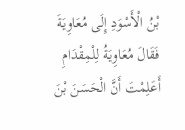بْنُ الْأَسْوَدِ إِلَى مُعَاوِيَةَ فَقَالَ مُعَاوِيَةُ لِلْمِقْدَامِ أَعَلِمْتَ أَنَّ الْحَسَنَ بْنَ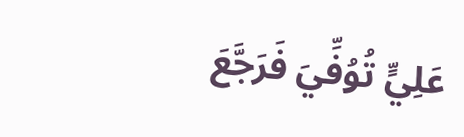عَلِيٍّ تُوُفِّيَ فَرَجَّعَ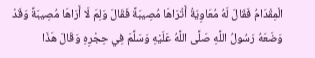الْمِقْدَامُ فَقَالَ لَهُ مُعَاوِيَةُ أَتُرَاهَا مُصِيبَةً فَقَالَ وَلِمَ لَا أَرَاهَا مُصِيبَةً وَقَدْ وَضَعَهُ رَسُولُ اللَّهِ صَلَّى اللَّهُ عَلَيْهِ وَسَلَّمَ فِي حِجْرِهِ وَقَالَ هَذَا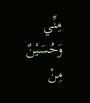مِنِّي وَحُسَيْنٌ مِنْ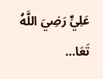عَلِيٍّ رَضِيَ اللَّهُ تَعَا…